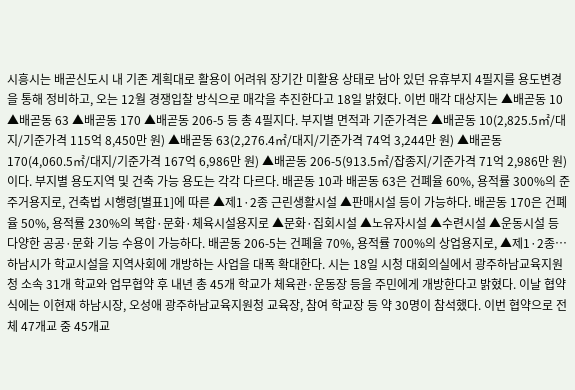시흥시는 배곧신도시 내 기존 계획대로 활용이 어려워 장기간 미활용 상태로 남아 있던 유휴부지 4필지를 용도변경을 통해 정비하고, 오는 12월 경쟁입찰 방식으로 매각을 추진한다고 18일 밝혔다. 이번 매각 대상지는 ▲배곧동 10 ▲배곧동 63 ▲배곧동 170 ▲배곧동 206-5 등 총 4필지다. 부지별 면적과 기준가격은 ▲배곧동 10(2,825.5㎡/대지/기준가격 115억 8,450만 원) ▲배곧동 63(2,276.4㎡/대지/기준가격 74억 3,244만 원) ▲배곧동 170(4,060.5㎡/대지/기준가격 167억 6,986만 원) ▲배곧동 206-5(913.5㎡/잡종지/기준가격 71억 2,986만 원)이다. 부지별 용도지역 및 건축 가능 용도는 각각 다르다. 배곧동 10과 배곧동 63은 건폐율 60%, 용적률 300%의 준주거용지로, 건축법 시행령[별표1]에 따른 ▲제1·2종 근린생활시설 ▲판매시설 등이 가능하다. 배곧동 170은 건폐율 50%, 용적률 230%의 복합·문화·체육시설용지로 ▲문화·집회시설 ▲노유자시설 ▲수련시설 ▲운동시설 등 다양한 공공·문화 기능 수용이 가능하다. 배곧동 206-5는 건폐율 70%, 용적률 700%의 상업용지로, ▲제1·2종…
하남시가 학교시설을 지역사회에 개방하는 사업을 대폭 확대한다. 시는 18일 시청 대회의실에서 광주하남교육지원청 소속 31개 학교와 업무협약 후 내년 총 45개 학교가 체육관·운동장 등을 주민에게 개방한다고 밝혔다. 이날 협약식에는 이현재 하남시장, 오성애 광주하남교육지원청 교육장, 참여 학교장 등 약 30명이 참석했다. 이번 협약으로 전체 47개교 중 45개교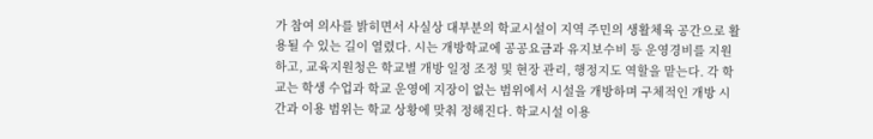가 참여 의사를 밝히면서 사실상 대부분의 학교시설이 지역 주민의 생활체육 공간으로 활용될 수 있는 길이 열렸다. 시는 개방학교에 공공요금과 유지보수비 등 운영경비를 지원하고, 교육지원청은 학교별 개방 일정 조정 및 현장 관리, 행정지도 역할을 맡는다. 각 학교는 학생 수업과 학교 운영에 지장이 없는 범위에서 시설을 개방하며 구체적인 개방 시간과 이용 범위는 학교 상황에 맞춰 정해진다. 학교시설 이용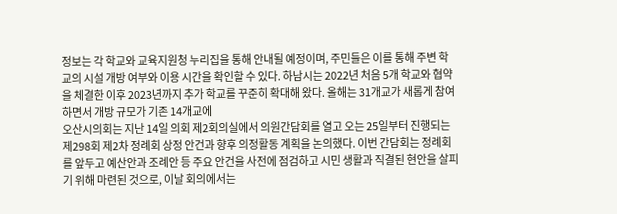정보는 각 학교와 교육지원청 누리집을 통해 안내될 예정이며, 주민들은 이를 통해 주변 학교의 시설 개방 여부와 이용 시간을 확인할 수 있다. 하남시는 2022년 처음 5개 학교와 협약을 체결한 이후 2023년까지 추가 학교를 꾸준히 확대해 왔다. 올해는 31개교가 새롭게 참여하면서 개방 규모가 기존 14개교에
오산시의회는 지난 14일 의회 제2회의실에서 의원간담회를 열고 오는 25일부터 진행되는 제298회 제2차 정례회 상정 안건과 향후 의정활동 계획을 논의했다. 이번 간담회는 정례회를 앞두고 예산안과 조례안 등 주요 안건을 사전에 점검하고 시민 생활과 직결된 현안을 살피기 위해 마련된 것으로, 이날 회의에서는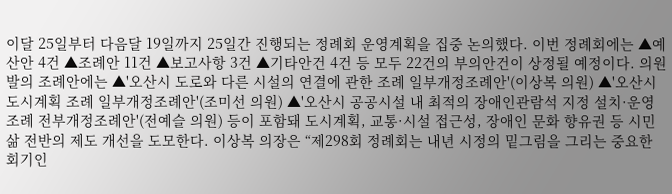이달 25일부터 다음달 19일까지 25일간 진행되는 정례회 운영계획을 집중 논의했다. 이번 정례회에는 ▲예산안 4건 ▲조례안 11건 ▲보고사항 3건 ▲기타안건 4건 등 모두 22건의 부의안건이 상정될 예정이다. 의원발의 조례안에는 ▲'오산시 도로와 다른 시설의 연결에 관한 조례 일부개정조례안'(이상복 의원) ▲'오산시 도시계획 조례 일부개정조례안'(조미선 의원) ▲'오산시 공공시설 내 최적의 장애인관람석 지정 설치·운영 조례 전부개정조례안'(전예슬 의원) 등이 포함돼 도시계획, 교통·시설 접근성, 장애인 문화 향유권 등 시민 삶 전반의 제도 개선을 도모한다. 이상복 의장은 “제298회 정례회는 내년 시정의 밑그림을 그리는 중요한 회기인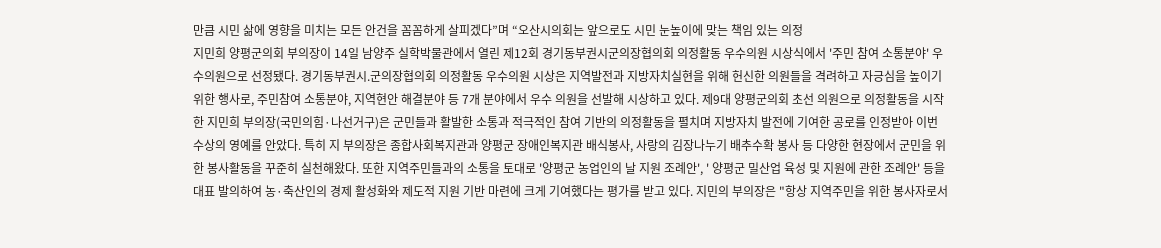만큼 시민 삶에 영향을 미치는 모든 안건을 꼼꼼하게 살피겠다”며 “오산시의회는 앞으로도 시민 눈높이에 맞는 책임 있는 의정
지민희 양평군의회 부의장이 14일 남양주 실학박물관에서 열린 제12회 경기동부권시군의장협의회 의정활동 우수의원 시상식에서 '주민 참여 소통분야' 우수의원으로 선정됐다. 경기동부권시.군의장협의회 의정활동 우수의원 시상은 지역발전과 지방자치실현을 위해 헌신한 의원들을 격려하고 자긍심을 높이기 위한 행사로, 주민참여 소통분야, 지역현안 해결분야 등 7개 분야에서 우수 의원을 선발해 시상하고 있다. 제9대 양평군의회 초선 의원으로 의정활동을 시작한 지민희 부의장(국민의힘·나선거구)은 군민들과 활발한 소통과 적극적인 참여 기반의 의정활동을 펼치며 지방자치 발전에 기여한 공로를 인정받아 이번 수상의 영예를 안았다. 특히 지 부의장은 종합사회복지관과 양평군 장애인복지관 배식봉사, 사랑의 김장나누기 배추수확 봉사 등 다양한 현장에서 군민을 위한 봉사활동을 꾸준히 실천해왔다. 또한 지역주민들과의 소통을 토대로 '양평군 농업인의 날 지원 조례안', ' 양평군 밀산업 육성 및 지원에 관한 조례안' 등을 대표 발의하여 농·축산인의 경제 활성화와 제도적 지원 기반 마련에 크게 기여했다는 평가를 받고 있다. 지민의 부의장은 "항상 지역주민을 위한 봉사자로서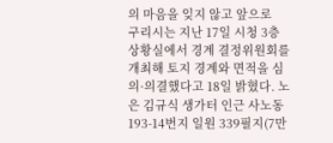의 마음을 잊지 않고 앞으로
구리시는 지난 17일 시청 3층 상황실에서 경계 결정위원회를 개최해 토지 경계와 면적을 심의·의결했다고 18일 밝혔다. 노은 김규식 생가터 인근 사노동 193-14번지 일원 339필지(7만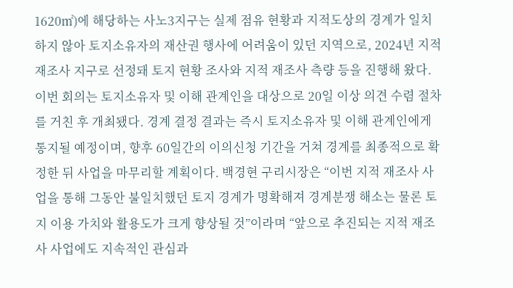1620㎡)에 해당하는 사노3지구는 실제 점유 현황과 지적도상의 경계가 일치하지 않아 토지소유자의 재산권 행사에 어려움이 있던 지역으로, 2024년 지적 재조사 지구로 선정돼 토지 현황 조사와 지적 재조사 측량 등을 진행해 왔다. 이번 회의는 토지소유자 및 이해 관계인을 대상으로 20일 이상 의견 수렴 절차를 거친 후 개최됐다. 경계 결정 결과는 즉시 토지소유자 및 이해 관계인에게 통지될 예정이며, 향후 60일간의 이의신청 기간을 거쳐 경계를 최종적으로 확정한 뒤 사업을 마무리할 계획이다. 백경현 구리시장은 “이번 지적 재조사 사업을 통해 그동안 불일치했던 토지 경계가 명확해져 경계분쟁 해소는 물론 토지 이용 가치와 활용도가 크게 향상될 것”이라며 “앞으로 추진되는 지적 재조사 사업에도 지속적인 관심과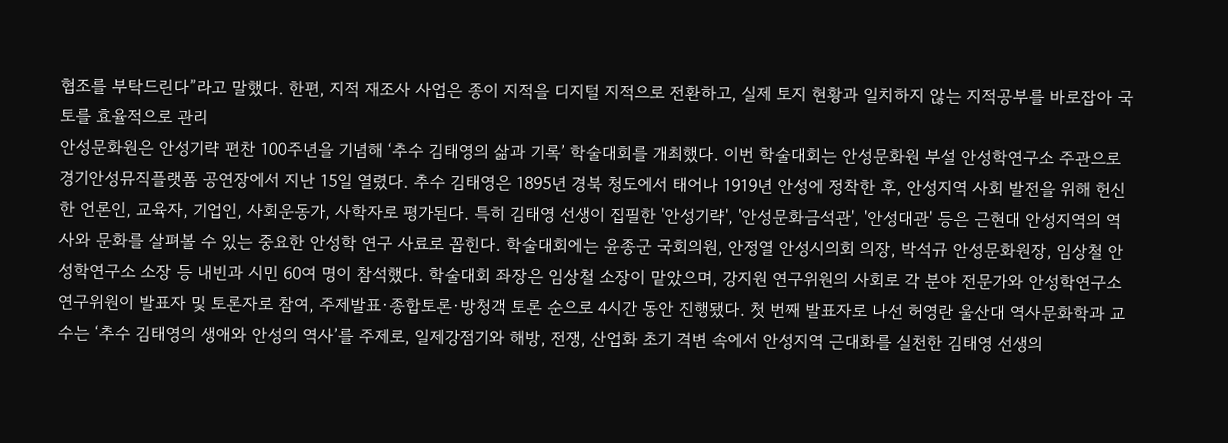협조를 부탁드린다”라고 말했다. 한편, 지적 재조사 사업은 종이 지적을 디지털 지적으로 전환하고, 실제 토지 현황과 일치하지 않는 지적공부를 바로잡아 국토를 효율적으로 관리
안성문화원은 안성기략 편찬 100주년을 기념해 ‘추수 김태영의 삶과 기록’ 학술대회를 개최했다. 이번 학술대회는 안성문화원 부설 안성학연구소 주관으로 경기안성뮤직플랫폼 공연장에서 지난 15일 열렸다. 추수 김태영은 1895년 경북 청도에서 태어나 1919년 안성에 정착한 후, 안성지역 사회 발전을 위해 헌신한 언론인, 교육자, 기업인, 사회운동가, 사학자로 평가된다. 특히 김태영 선생이 집필한 '안성기략', '안성문화금석관', '안성대관' 등은 근현대 안성지역의 역사와 문화를 살펴볼 수 있는 중요한 안성학 연구 사료로 꼽힌다. 학술대회에는 윤종군 국회의원, 안정열 안성시의회 의장, 박석규 안성문화원장, 임상철 안성학연구소 소장 등 내빈과 시민 60여 명이 참석했다. 학술대회 좌장은 임상철 소장이 맡았으며, 강지원 연구위원의 사회로 각 분야 전문가와 안성학연구소 연구위원이 발표자 및 토론자로 참여, 주제발표·종합토론·방청객 토론 순으로 4시간 동안 진행됐다. 첫 번째 발표자로 나선 허영란 울산대 역사문화학과 교수는 ‘추수 김태영의 생애와 안성의 역사’를 주제로, 일제강점기와 해방, 전쟁, 산업화 초기 격변 속에서 안성지역 근대화를 실천한 김태영 선생의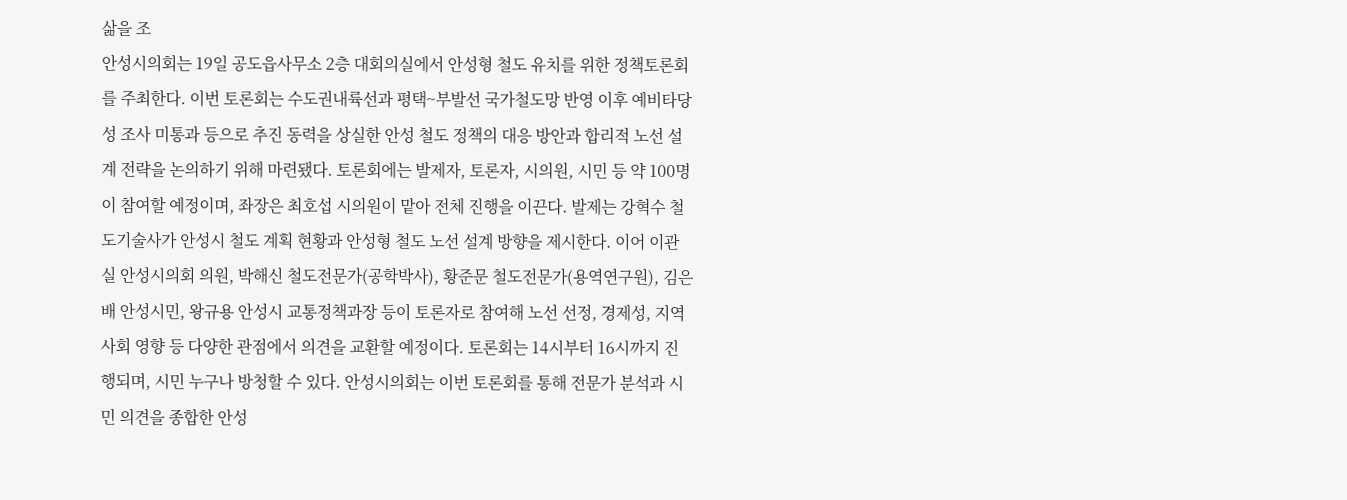삶을 조
안성시의회는 19일 공도읍사무소 2층 대회의실에서 안성형 철도 유치를 위한 정책토론회를 주최한다. 이번 토론회는 수도권내륙선과 평택~부발선 국가철도망 반영 이후 예비타당성 조사 미통과 등으로 추진 동력을 상실한 안성 철도 정책의 대응 방안과 합리적 노선 설계 전략을 논의하기 위해 마련됐다. 토론회에는 발제자, 토론자, 시의원, 시민 등 약 100명이 참여할 예정이며, 좌장은 최호섭 시의원이 맡아 전체 진행을 이끈다. 발제는 강혁수 철도기술사가 안성시 철도 계획 현황과 안성형 철도 노선 설계 방향을 제시한다. 이어 이관실 안성시의회 의원, 박해신 철도전문가(공학박사), 황준문 철도전문가(용역연구원), 김은배 안성시민, 왕규용 안성시 교통정책과장 등이 토론자로 참여해 노선 선정, 경제성, 지역사회 영향 등 다양한 관점에서 의견을 교환할 예정이다. 토론회는 14시부터 16시까지 진행되며, 시민 누구나 방청할 수 있다. 안성시의회는 이번 토론회를 통해 전문가 분석과 시민 의견을 종합한 안성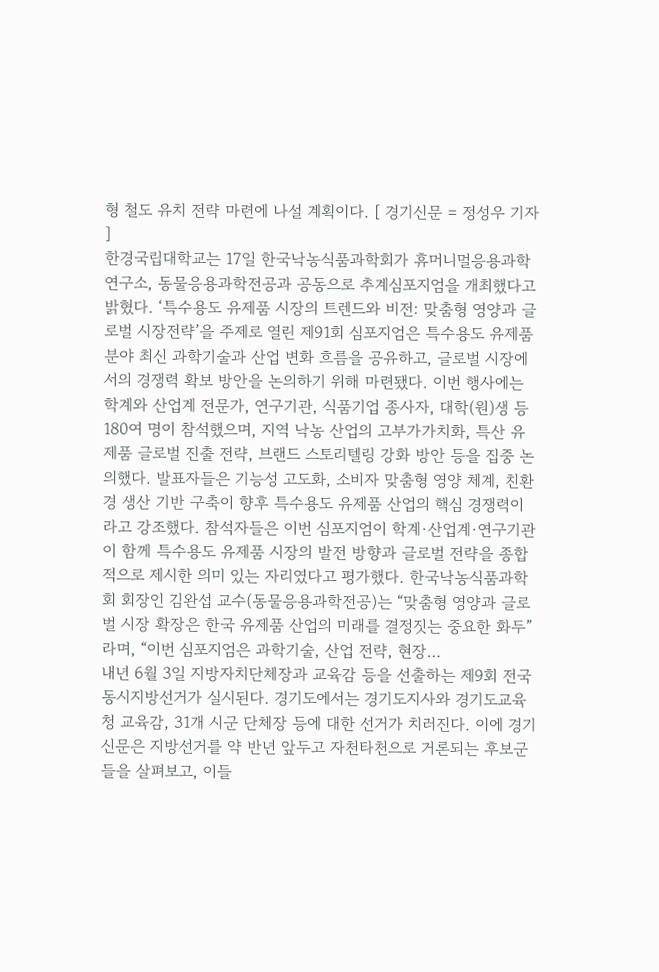형 철도 유치 전략 마련에 나설 계획이다. [ 경기신문 = 정성우 기자 ]
한경국립대학교는 17일 한국낙농식품과학회가 휴머니멀응용과학연구소, 동물응용과학전공과 공동으로 추계심포지엄을 개최했다고 밝혔다. ‘특수용도 유제품 시장의 트렌드와 비전: 맞춤형 영양과 글로벌 시장전략’을 주제로 열린 제91회 심포지엄은 특수용도 유제품 분야 최신 과학기술과 산업 변화 흐름을 공유하고, 글로벌 시장에서의 경쟁력 확보 방안을 논의하기 위해 마련됐다. 이번 행사에는 학계와 산업계 전문가, 연구기관, 식품기업 종사자, 대학(원)생 등 180여 명이 참석했으며, 지역 낙농 산업의 고부가가치화, 특산 유제품 글로벌 진출 전략, 브랜드 스토리텔링 강화 방안 등을 집중 논의했다. 발표자들은 기능성 고도화, 소비자 맞춤형 영양 체계, 친환경 생산 기반 구축이 향후 특수용도 유제품 산업의 핵심 경쟁력이라고 강조했다. 참석자들은 이번 심포지엄이 학계·산업계·연구기관이 함께 특수용도 유제품 시장의 발전 방향과 글로벌 전략을 종합적으로 제시한 의미 있는 자리였다고 평가했다. 한국낙농식품과학회 회장인 김완섭 교수(동물응용과학전공)는 “맞춤형 영양과 글로벌 시장 확장은 한국 유제품 산업의 미래를 결정짓는 중요한 화두”라며, “이번 심포지엄은 과학기술, 산업 전략, 현장…
내년 6월 3일 지방자치단체장과 교육감 등을 선출하는 제9회 전국동시지방선거가 실시된다. 경기도에서는 경기도지사와 경기도교육청 교육감, 31개 시군 단체장 등에 대한 선거가 치러진다. 이에 경기신문은 지방선거를 약 반년 앞두고 자천타천으로 거론되는 후보군들을 살펴보고, 이들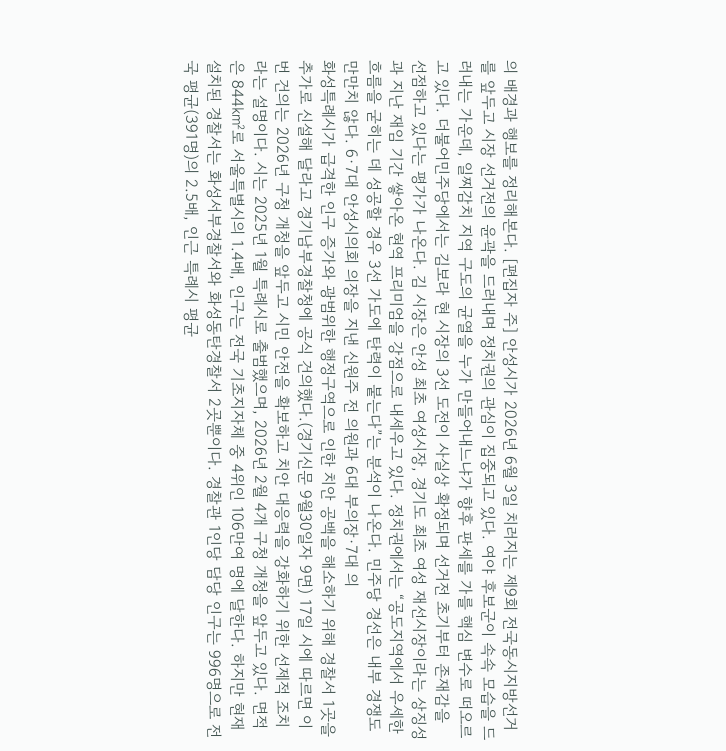의 배경과 행보를 정리해본다. [편집자 주] 안성시가 2026년 6월 3일 치러지는 제9회 전국동시지방선거를 앞두고 시장 선거전의 윤곽을 드러내며 정치권의 관심이 집중되고 있다. 여야 후보군이 속속 모습을 드러내는 가운데, 일찌감치 지역 구도의 균열을 누가 만들어내느냐가 향후 판세를 가를 핵심 변수로 떠오르고 있다. 더불어민주당에서는 김보라 현 시장의 3선 도전이 사실상 확정되며 선거전 초기부터 존재감을 선점하고 있다는 평가가 나온다. 김 시장은 안성 최초 여성시장, 경기도 최초 여성 재선시장이라는 상징성과 지난 재임 기간 쌓아온 현역 프리미엄을 강점으로 내세우고 있다. 정치권에서는 “공도지역에서 우세한 흐름을 굳히는 데 성공할 경우 3선 가도에 탄력이 붙는다”는 분석이 나온다. 민주당 경선은 내부 경쟁도 만만치 않다. 6·7대 안성시의회 의장을 지낸 신원주 전 의원과 6대 부의장·7대 의
화성특례시가 급격한 인구 증가와 광범위한 행정구역으로 인한 치안 공백을 해소하기 위해 경찰서 1곳을 추가로 신설해 달라고 경기남부경찰청에 공식 건의했다.(경기신문 9월30일자 9면) 17일 시에 따르면 이번 건의는 2026년 구청 개청을 앞두고 시민 안전을 확보하고 치안 대응력을 강화하기 위한 선제적 조치라는 설명이다. 시는 2025년 1월 특례시로 출범했으며, 2026년 2월 4개 구청 개청을 앞두고 있다. 면적은 844㎢로 서울특별시의 1.4배, 인구는 전국 기초지자체 중 4위인 106만여 명에 달한다. 하지만 현재 설치된 경찰서는 화성서부경찰서와 화성동탄경찰서 2곳뿐이다. 경찰관 1인당 담당 인구는 996명으로 전국 평균(391명)의 2.5배, 인근 특례시 평균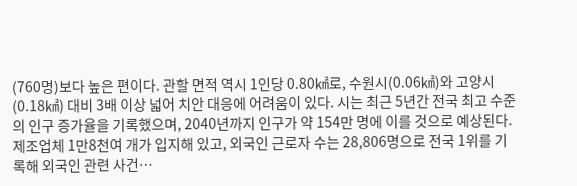(760명)보다 높은 편이다. 관할 면적 역시 1인당 0.80㎢로, 수원시(0.06㎢)와 고양시(0.18㎢) 대비 3배 이상 넓어 치안 대응에 어려움이 있다. 시는 최근 5년간 전국 최고 수준의 인구 증가율을 기록했으며, 2040년까지 인구가 약 154만 명에 이를 것으로 예상된다. 제조업체 1만8천여 개가 입지해 있고, 외국인 근로자 수는 28,806명으로 전국 1위를 기록해 외국인 관련 사건…